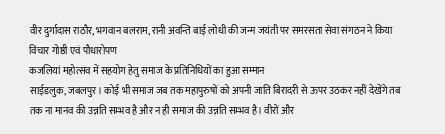वीर दुर्गादास राठौर, भगवान बलराम, रानी अवन्ति बाई लोधी की जन्म जयंती पर समरसता सेवा संगठन ने किया विचार गोष्ठी एवं पौधारोपण
कजलियां महोत्सव में सहयोग हेतु समाज के प्रतिनिधियों का हुआ सम्मान
साईडलुक, जबलपुर। कोई भी समाज जब तक महापुरुषों को अपनी जाति बिरादरी से ऊपर उठकर नहीं देखेंगे तब तक ना मानव की उन्नति सम्भव है और न ही समाज की उन्नति सम्भव है। वीरों और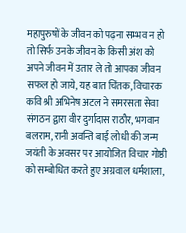महापुरुषों के जीवन को पढ़ना सम्भव न हो तो सिर्फ उनके जीवन के किसी अंश को अपने जीवन में उतार ले तो आपका जीवन सफल हो जाये, यह बात चिंतक, विचारक कवि श्री अभिनेष अटल ने समरसता सेवा संगठन द्वारा वीर दुर्गादास राठौर, भगवान बलराम, रानी अवन्ति बाई लोधी की जन्म जयंती के अवसर पर आयोजित विचार गोष्ठी को सम्बोधित करते हुए अग्रवाल धर्मशाला,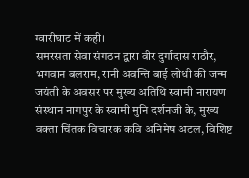ग्वारीघाट में कही।
समरसता सेवा संगठन द्वारा वीर दुर्गादास राठौर, भगवान बलराम, रानी अवन्ति बाई लोधी की जन्म जयंती के अवसर पर मुख्य अतिथि स्वामी नारायण संस्थान नागपुर के स्वामी मुनि दर्शनजी के, मुख्य वक्ता चिंतक विचारक कवि अनिमेष अटल, विशिष्ट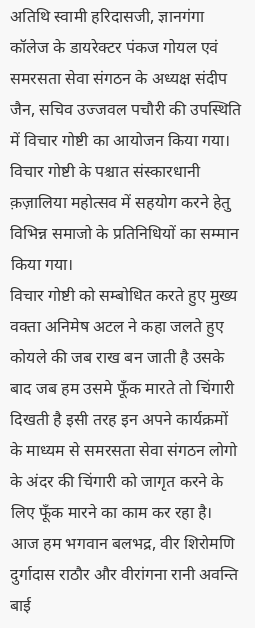अतिथि स्वामी हरिदासजी, ज्ञानगंगा कॉलेज के डायरेक्टर पंकज गोयल एवं समरसता सेवा संगठन के अध्यक्ष संदीप जैन, सचिव उज्जवल पचौरी की उपस्थिति में विचार गोष्टी का आयोजन किया गया। विचार गोष्टी के पश्चात संस्कारधानी क़ज़ालिया महोत्सव में सहयोग करने हेतु विभिन्न समाजो के प्रतिनिधियों का सम्मान किया गया।
विचार गोष्टी को सम्बोधित करते हुए मुख्य वक्ता अनिमेष अटल ने कहा जलते हुए कोयले की जब राख बन जाती है उसके बाद जब हम उसमे फूँक मारते तो चिंगारी दिखती है इसी तरह इन अपने कार्यक्रमों के माध्यम से समरसता सेवा संगठन लोगो के अंदर की चिंगारी को जागृत करने के लिए फूँक मारने का काम कर रहा है।
आज हम भगवान बलभद्र, वीर शिरोमणि दुर्गादास राठौर और वीरांगना रानी अवन्ति बाई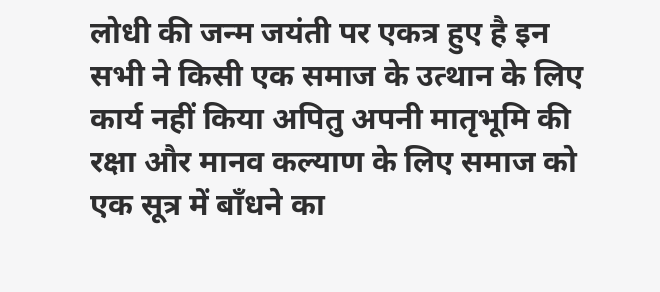लोधी की जन्म जयंती पर एकत्र हुए है इन सभी ने किसी एक समाज के उत्थान के लिए कार्य नहीं किया अपितु अपनी मातृभूमि की रक्षा और मानव कल्याण के लिए समाज को एक सूत्र में बाँधने का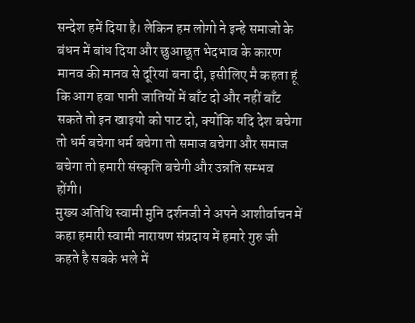सन्देश हमें दिया है। लेकिन हम लोगो ने इन्हे समाजो के बंधन में बांध दिया और छुआछूत भेदभाव के कारण मानव की मानव से दूरियां बना दी, इसीलिए मै कहता हूं कि आग हवा पानी जातियों में बाँट दो और नहीं बाँट सकते तो इन खाइयो को पाट दो, क्योंकि यदि देश बचेगा तो धर्म बचेगा धर्म बचेगा तो समाज बचेगा और समाज बचेगा तो हमारी संस्कृति बचेगी और उन्नति सम्भव होंगी।
मुख्य अतिथि स्वामी मुनि दर्शनजी ने अपने आशीर्वाचन में कहा हमारी स्वामी नारायण संप्रदाय में हमारे गुरु जी कहते है सबके भले में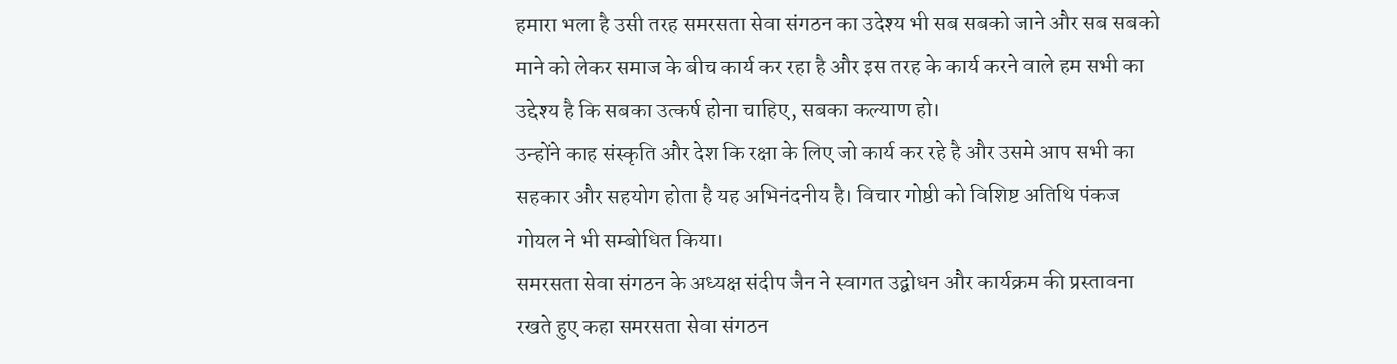हमारा भला है उसी तरह समरसता सेवा संगठन का उदेश्य भी सब सबको जाने और सब सबको माने को लेकर समाज के बीच कार्य कर रहा है और इस तरह के कार्य करने वाले हम सभी का उद्देश्य है कि सबका उत्कर्ष होना चाहिए, सबका कल्याण हो।
उन्होंने काह संस्कृति और देश कि रक्षा के लिए जो कार्य कर रहे है और उसमे आप सभी का सहकार और सहयोग होता है यह अभिनंदनीय है। विचार गोष्ठी को विशिष्ट अतिथि पंकज गोयल ने भी सम्बोधित किया।
समरसता सेवा संगठन के अध्यक्ष संदीप जैन ने स्वागत उद्बोधन और कार्यक्रम की प्रस्तावना रखते हुए कहा समरसता सेवा संगठन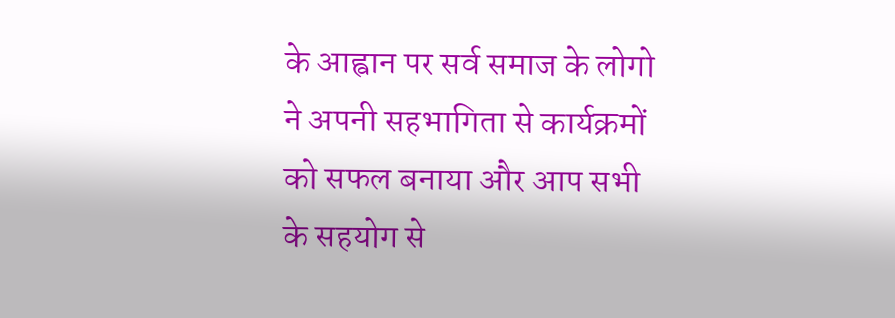के आह्वान पर सर्व समाज के लोगो ने अपनी सहभागिता से कार्यक्रमों को सफल बनाया और आप सभी के सहयोग से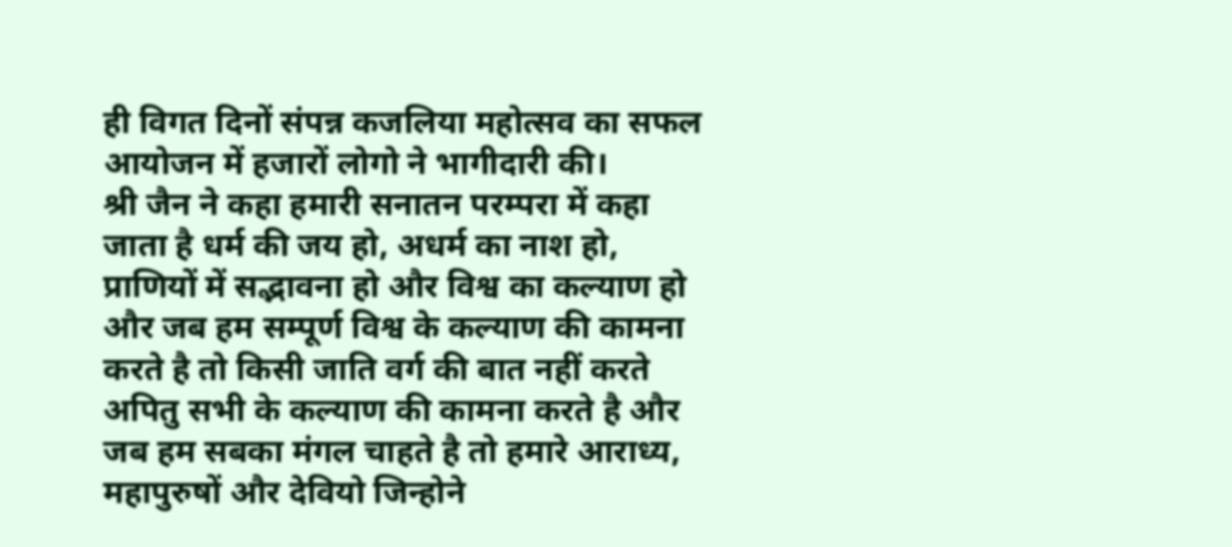ही विगत दिनों संपन्न कजलिया महोत्सव का सफल आयोजन में हजारों लोगो ने भागीदारी की।
श्री जैन ने कहा हमारी सनातन परम्परा में कहा जाता है धर्म की जय हो, अधर्म का नाश हो, प्राणियों में सद्भावना हो और विश्व का कल्याण हो और जब हम सम्पूर्ण विश्व के कल्याण की कामना करते है तो किसी जाति वर्ग की बात नहीं करते अपितु सभी के कल्याण की कामना करते है और जब हम सबका मंगल चाहते है तो हमारे आराध्य, महापुरुषों और देवियो जिन्होने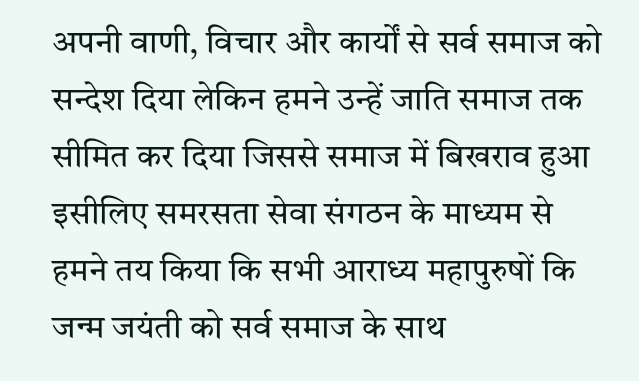अपनी वाणी, विचार और कार्यों से सर्व समाज को सन्देश दिया लेकिन हमने उन्हें जाति समाज तक सीमित कर दिया जिससे समाज में बिखराव हुआ इसीलिए समरसता सेवा संगठन के माध्यम से हमने तय किया कि सभी आराध्य महापुरुषों कि जन्म जयंती को सर्व समाज के साथ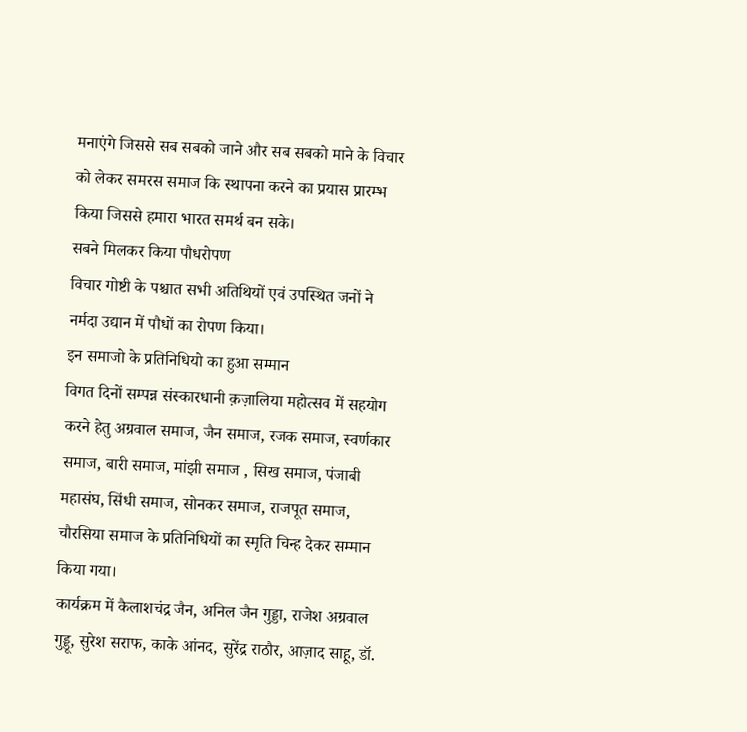मनाएंगे जिससे सब सबको जाने और सब सबको माने के विचार को लेकर समरस समाज कि स्थापना करने का प्रयास प्रारम्भ किया जिससे हमारा भारत समर्थ बन सके।
सबने मिलकर किया पौधरोपण
विचार गोष्टी के पश्चात सभी अतिथियों एवं उपस्थित जनों ने नर्मदा उद्यान में पौधों का रोपण किया।
इन समाजो के प्रतिनिधियो का हुआ सम्मान
विगत दिनों सम्पन्न संस्कारधानी क़ज़ालिया महोत्सव में सहयोग करने हेतु अग्रवाल समाज, जैन समाज, रजक समाज, स्वर्णकार समाज, बारी समाज, मांझी समाज , सिख समाज, पंजाबी महासंघ, सिंधी समाज, सोनकर समाज, राजपूत समाज, चौरसिया समाज के प्रतिनिधियों का स्मृति चिन्ह देकर सम्मान किया गया।
कार्यक्रम में कैलाशचंद्र जैन, अनिल जैन गुड्डा, राजेश अग्रवाल गुड्डू, सुरेश सराफ, काके आंनद, सुरेंद्र राठौर, आज़ाद साहू, डॉ.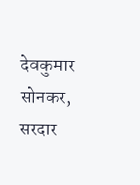देवकुमार सोनकर, सरदार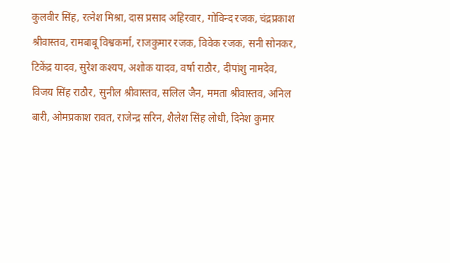कुलवीर सिंह, रत्नेश मिश्रा, दास प्रसाद अहिरवार, गोविन्द रजक, चंद्रप्रकाश श्रीवास्तव, रामबाबू विश्वकर्मा, राजकुमार रजक, विवेक रजक, सनी सोनकर, टिकेंद्र यादव, सुरेश कश्यप, अशोक यादव, वर्षा राठौर, दीपांशु नामदेव, विजय सिंह राठौर, सुनील श्रीवास्तव, सलिल जैन, ममता श्रीवास्तव, अनिल बारी, ओमप्रकाश रावत, राजेन्द्र सरिन, शैलेश सिंह लोधी, दिनेश कुमार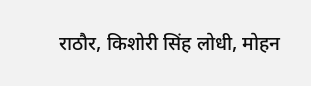राठौर, किशोरी सिंह लोधी, मोहन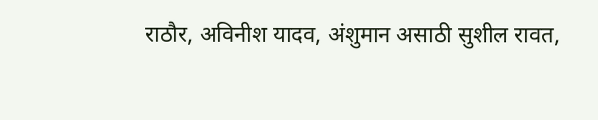राठौर, अविनीश यादव, अंशुमान असाठी सुशील रावत,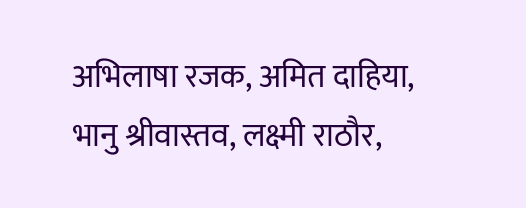अभिलाषा रजक, अमित दाहिया, भानु श्रीवास्तव, लक्ष्मी राठौर,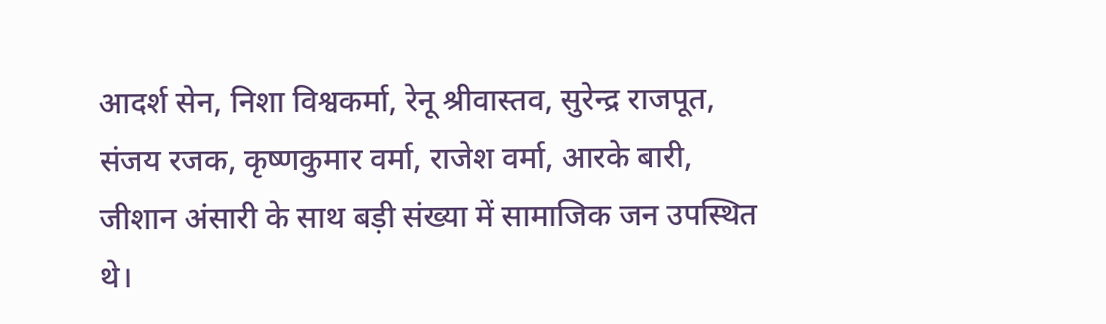आदर्श सेन, निशा विश्वकर्मा, रेनू श्रीवास्तव, सुरेन्द्र राजपूत, संजय रजक, कृष्णकुमार वर्मा, राजेश वर्मा, आरके बारी, जीशान अंसारी के साथ बड़ी संख्या में सामाजिक जन उपस्थित थे।